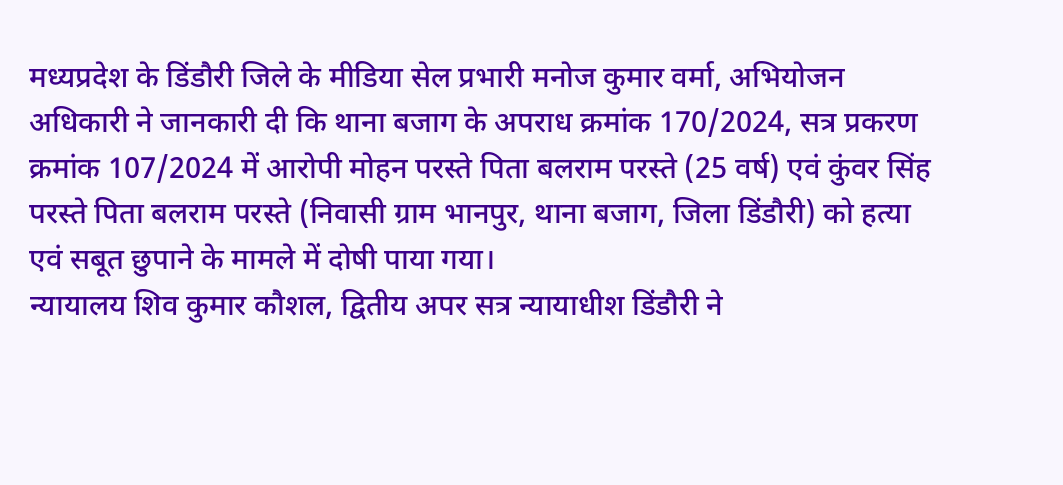मध्यप्रदेश के डिंडौरी जिले के मीडिया सेल प्रभारी मनोज कुमार वर्मा, अभियोजन अधिकारी ने जानकारी दी कि थाना बजाग के अपराध क्रमांक 170/2024, सत्र प्रकरण क्रमांक 107/2024 में आरोपी मोहन परस्ते पिता बलराम परस्ते (25 वर्ष) एवं कुंवर सिंह परस्ते पिता बलराम परस्ते (निवासी ग्राम भानपुर, थाना बजाग, जिला डिंडौरी) को हत्या एवं सबूत छुपाने के मामले में दोषी पाया गया।
न्यायालय शिव कुमार कौशल, द्वितीय अपर सत्र न्यायाधीश डिंडौरी ने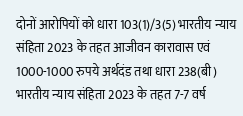दोनों आरोपियों को धारा 103(1)/3(5) भारतीय न्याय संहिता 2023 के तहत आजीवन कारावास एवं 1000-1000 रुपये अर्थदंड तथा धारा 238(बी) भारतीय न्याय संहिता 2023 के तहत 7-7 वर्ष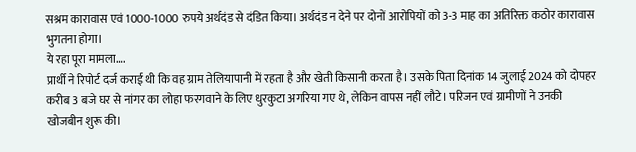सश्रम कारावास एवं 1000-1000 रुपये अर्थदंड से दंडित किया। अर्थदंड न देने पर दोनों आरोपियों को 3-3 माह का अतिरिक्त कठोर कारावास भुगतना होगा।
ये रहा पूरा मामला….
प्रार्थी ने रिपोर्ट दर्ज कराई थी कि वह ग्राम तेलियापानी में रहता है और खेती किसानी करता है। उसके पिता दिनांक 14 जुलाई 2024 को दोपहर करीब 3 बजे घर से नांगर का लोहा फरगवाने के लिए धुरकुटा अगरिया गए थे, लेकिन वापस नहीं लौटे। परिजन एवं ग्रामीणों ने उनकी खोजबीन शुरू की।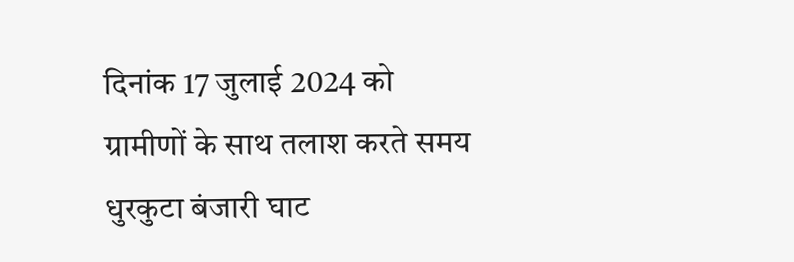दिनांक 17 जुलाई 2024 को ग्रामीणों के साथ तलाश करते समय धुरकुटा बंजारी घाट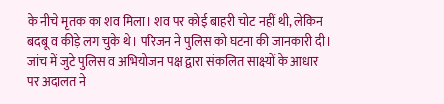के नीचे मृतक का शव मिला। शव पर कोई बाहरी चोट नहीं थी, लेकिन बदबू व कीड़े लग चुके थे। परिजन ने पुलिस को घटना की जानकारी दी। जांच में जुटे पुलिस व अभियोजन पक्ष द्वारा संकलित साक्ष्यों के आधार पर अदालत ने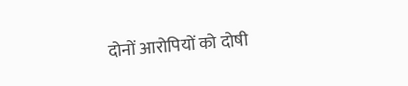दोनों आरोपियों को दोषी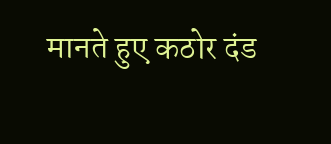मानते हुए कठोर दंड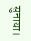सुनाया।